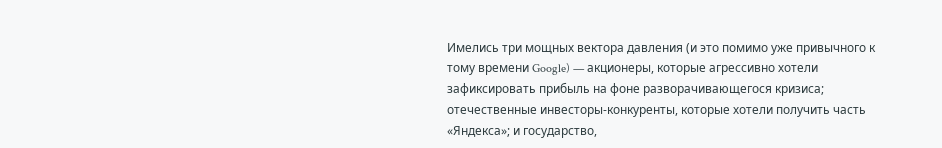Имелись три мощных вектора давления (и это помимо уже привычного к тому времени Google) — акционеры, которые агрессивно хотели зафиксировать прибыль на фоне разворачивающегося кризиса; отечественные инвесторы-конкуренты, которые хотели получить часть «Яндекса»; и государство,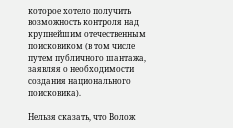которое хотело получить возможность контроля над крупнейшим отечественным поисковиком (в том числе путем публичного шантажа, заявляя о необходимости создания национального поисковика).

Нельзя сказать, что Волож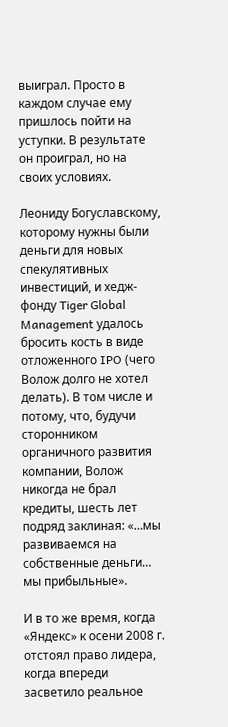выиграл. Просто в каждом случае ему пришлось пойти на уступки. В результате он проиграл, но на своих условиях.

Леониду Богуславскому, которому нужны были деньги для новых спекулятивных инвестиций, и хедж-фонду Tiger Global Management удалось бросить кость в виде отложенного IPO (чего Волож долго не хотел делать). В том числе и потому, что, будучи сторонником органичного развития компании, Волож никогда не брал кредиты, шесть лет подряд заклиная: «…мы развиваемся на собственные деньги… мы прибыльные».

И в то же время, когда «Яндекс» к осени 2008 г. отстоял право лидера, когда впереди засветило реальное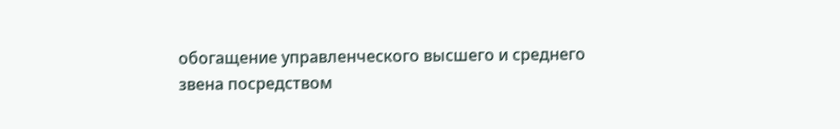обогащение управленческого высшего и среднего звена посредством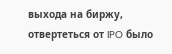выхода на биржу, отвертеться от IPO было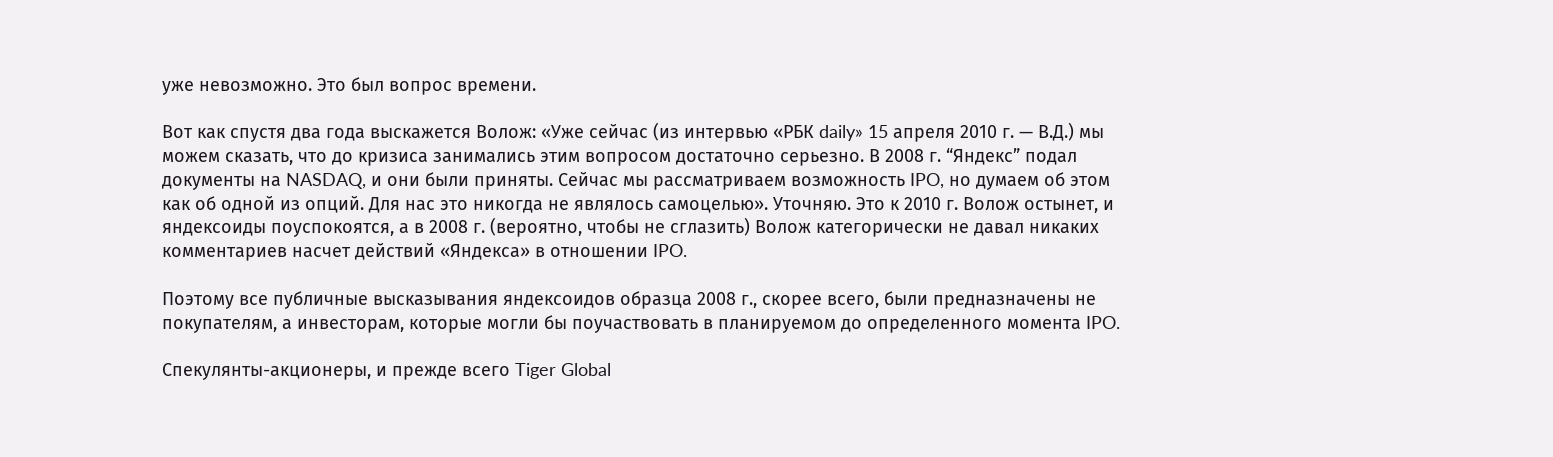уже невозможно. Это был вопрос времени.

Вот как спустя два года выскажется Волож: «Уже сейчас (из интервью «РБК daily» 15 апреля 2010 г. — В.Д.) мы можем сказать, что до кризиса занимались этим вопросом достаточно серьезно. В 2008 г. “Яндекс” подал документы на NASDAQ, и они были приняты. Сейчас мы рассматриваем возможность IPO, но думаем об этом как об одной из опций. Для нас это никогда не являлось самоцелью». Уточняю. Это к 2010 г. Волож остынет, и яндексоиды поуспокоятся, а в 2008 г. (вероятно, чтобы не сглазить) Волож категорически не давал никаких комментариев насчет действий «Яндекса» в отношении IPO.

Поэтому все публичные высказывания яндексоидов образца 2008 г., скорее всего, были предназначены не покупателям, а инвесторам, которые могли бы поучаствовать в планируемом до определенного момента IPO.

Спекулянты-акционеры, и прежде всего Tiger Global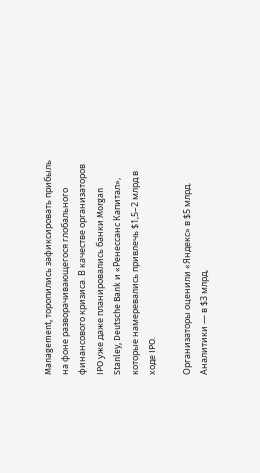Management, торопились зафиксировать прибыль на фоне разворачивающегося глобального финансового кризиса. В качестве организаторов IPO уже даже планировались банки Morgan Stanley, Deutsche Bank и «Ренессанс Капитал», которые намеревались привлечь $1,5–2 млрд в ходе IPO.

Организаторы оценили «Яндекс» в $5 млрд. Аналитики — в $3 млрд,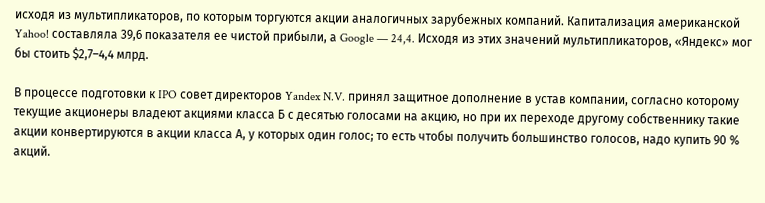исходя из мультипликаторов, по которым торгуются акции аналогичных зарубежных компаний. Капитализация американской Yahoo! составляла 39,6 показателя ее чистой прибыли, а Google — 24,4. Исходя из этих значений мультипликаторов, «Яндекс» мог бы стоить $2,7–4,4 млрд.

В процессе подготовки к IPO совет директоров Yandex N.V. принял защитное дополнение в устав компании, согласно которому текущие акционеры владеют акциями класса Б с десятью голосами на акцию, но при их переходе другому собственнику такие акции конвертируются в акции класса А, у которых один голос; то есть чтобы получить большинство голосов, надо купить 90 % акций.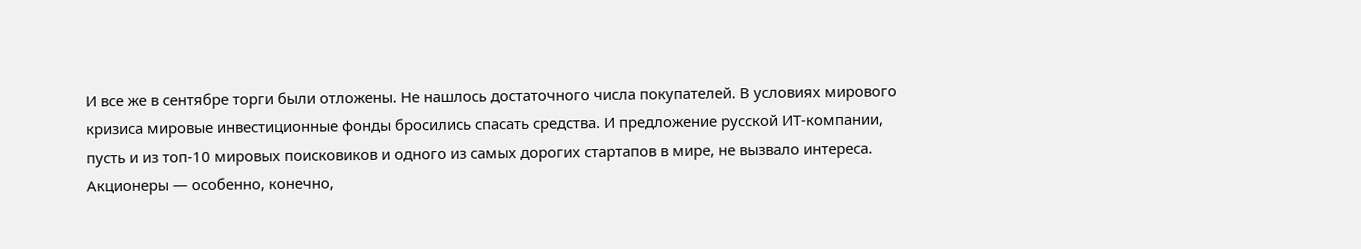И все же в сентябре торги были отложены. Не нашлось достаточного числа покупателей. В условиях мирового кризиса мировые инвестиционные фонды бросились спасать средства. И предложение русской ИТ-компании, пусть и из топ-10 мировых поисковиков и одного из самых дорогих стартапов в мире, не вызвало интереса. Акционеры — особенно, конечно,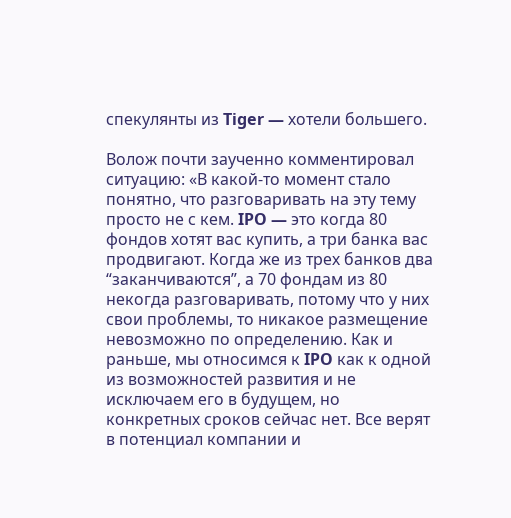спекулянты из Tiger — хотели большего.

Волож почти заученно комментировал ситуацию: «В какой-то момент стало понятно, что разговаривать на эту тему просто не с кем. IPO — это когда 80 фондов хотят вас купить, а три банка вас продвигают. Когда же из трех банков два “заканчиваются”, а 70 фондам из 80 некогда разговаривать, потому что у них свои проблемы, то никакое размещение невозможно по определению. Как и раньше, мы относимся к IPO как к одной из возможностей развития и не исключаем его в будущем, но конкретных сроков сейчас нет. Все верят в потенциал компании и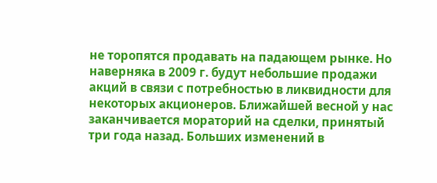не торопятся продавать на падающем рынке. Но наверняка в 2009 г. будут небольшие продажи акций в связи с потребностью в ликвидности для некоторых акционеров. Ближайшей весной у нас заканчивается мораторий на сделки, принятый три года назад. Больших изменений в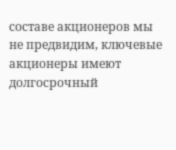составе акционеров мы не предвидим, ключевые акционеры имеют долгосрочный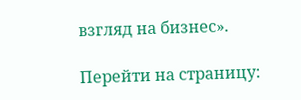взгляд на бизнес».

Перейти на страницу: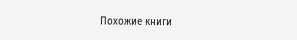Похожие книги